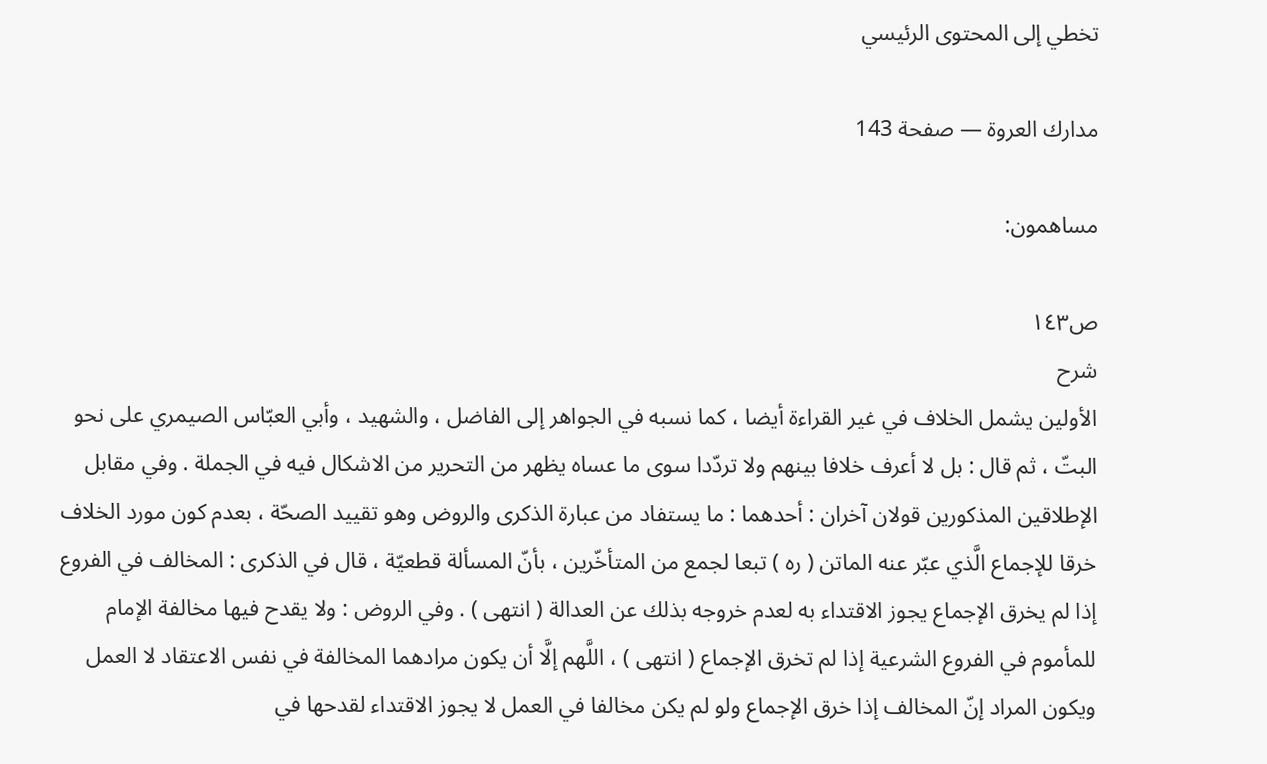تخطي إلى المحتوى الرئيسي

مدارك العروة — صفحة 143

مساهمون:

ص١٤٣
شرح
الأولين يشمل الخلاف في غير القراءة أيضا ، كما نسبه في الجواهر إلى الفاضل ، والشهيد ، وأبي العبّاس الصيمري على نحو البتّ ، ثم قال : بل لا أعرف خلافا بينهم ولا تردّدا سوى ما عساه يظهر من التحرير من الاشكال فيه في الجملة . وفي مقابل الإطلاقين المذكورين قولان آخران : أحدهما : ما يستفاد من عبارة الذكرى والروض وهو تقييد الصحّة ، بعدم كون مورد الخلاف خرقا للإجماع الَّذي عبّر عنه الماتن ( ره ) تبعا لجمع من المتأخّرين ، بأنّ المسألة قطعيّة ، قال في الذكرى : المخالف في الفروع إذا لم يخرق الإجماع يجوز الاقتداء به لعدم خروجه بذلك عن العدالة ( انتهى ) . وفي الروض : ولا يقدح فيها مخالفة الإمام للمأموم في الفروع الشرعية إذا لم تخرق الإجماع ( انتهى ) ، اللَّهم إلَّا أن يكون مرادهما المخالفة في نفس الاعتقاد لا العمل ويكون المراد إنّ المخالف إذا خرق الإجماع ولو لم يكن مخالفا في العمل لا يجوز الاقتداء لقدحها في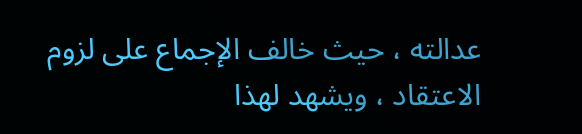عدالته ، حيث خالف الإجماع على لزوم الاعتقاد ، ويشهد لهذا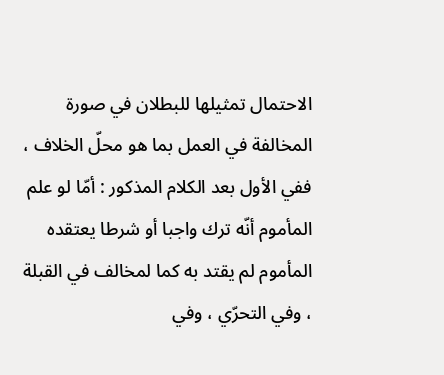الاحتمال تمثيلها للبطلان في صورة المخالفة في العمل بما هو محلّ الخلاف ، ففي الأول بعد الكلام المذكور : أمّا لو علم المأموم أنّه ترك واجبا أو شرطا يعتقده المأموم لم يقتد به كما لمخالف في القبلة ، وفي التحرّي ، وفي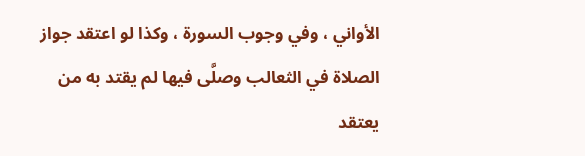الأواني ، وفي وجوب السورة ، وكذا لو اعتقد جواز الصلاة في الثعالب وصلَّى فيها لم يقتد به من يعتقد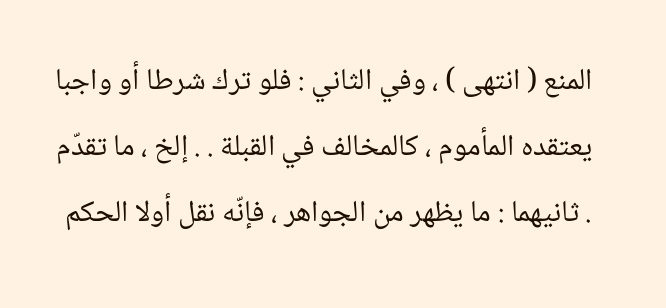المنع ( انتهى ) ، وفي الثاني : فلو ترك شرطا أو واجبا يعتقده المأموم ، كالمخالف في القبلة . . إلخ ، ما تقدّم . ثانيهما : ما يظهر من الجواهر ، فإنّه نقل أولا الحكم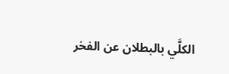الكلَّي بالبطلان عن الفخر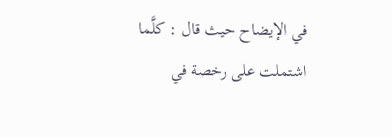في الإيضاح حيث قال : كلَّما اشتملت على رخصة في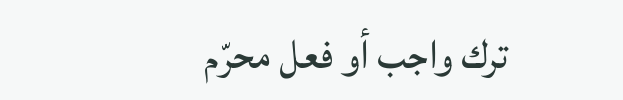ترك واجب أو فعل محرّم